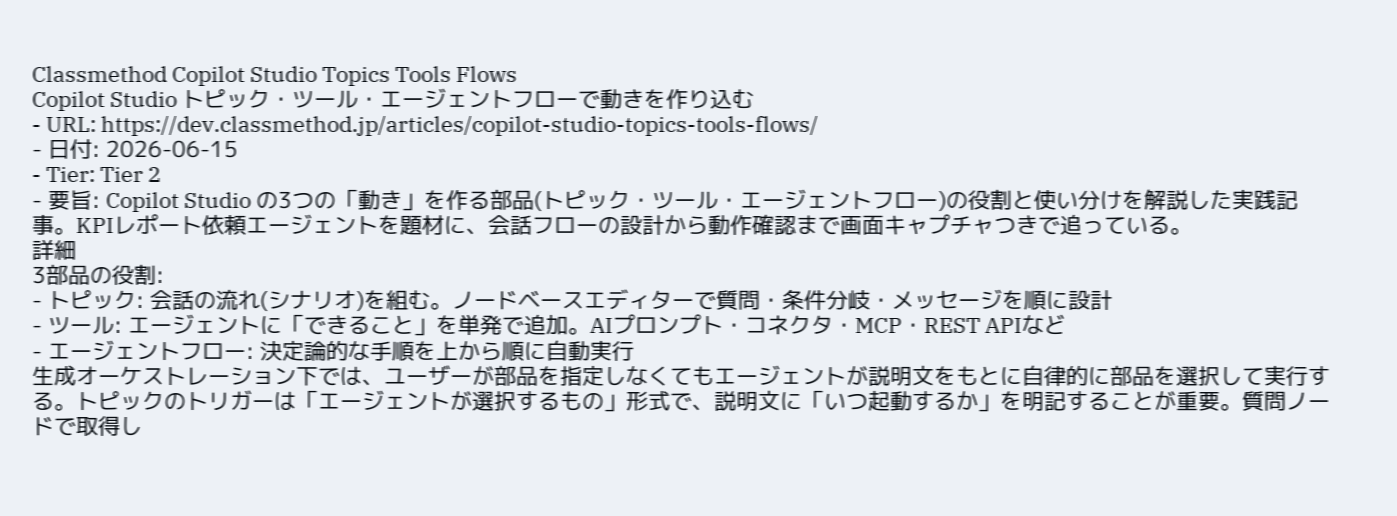Classmethod Copilot Studio Topics Tools Flows
Copilot Studio トピック・ツール・エージェントフローで動きを作り込む
- URL: https://dev.classmethod.jp/articles/copilot-studio-topics-tools-flows/
- 日付: 2026-06-15
- Tier: Tier 2
- 要旨: Copilot Studio の3つの「動き」を作る部品(トピック・ツール・エージェントフロー)の役割と使い分けを解説した実践記事。KPIレポート依頼エージェントを題材に、会話フローの設計から動作確認まで画面キャプチャつきで追っている。
詳細
3部品の役割:
- トピック: 会話の流れ(シナリオ)を組む。ノードベースエディターで質問・条件分岐・メッセージを順に設計
- ツール: エージェントに「できること」を単発で追加。AIプロンプト・コネクタ・MCP・REST APIなど
- エージェントフロー: 決定論的な手順を上から順に自動実行
生成オーケストレーション下では、ユーザーが部品を指定しなくてもエージェントが説明文をもとに自律的に部品を選択して実行する。トピックのトリガーは「エージェントが選択するもの」形式で、説明文に「いつ起動するか」を明記することが重要。質問ノードで取得し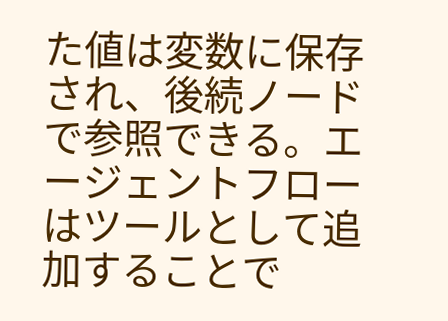た値は変数に保存され、後続ノードで参照できる。エージェントフローはツールとして追加することで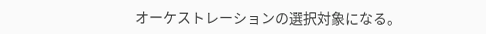オーケストレーションの選択対象になる。